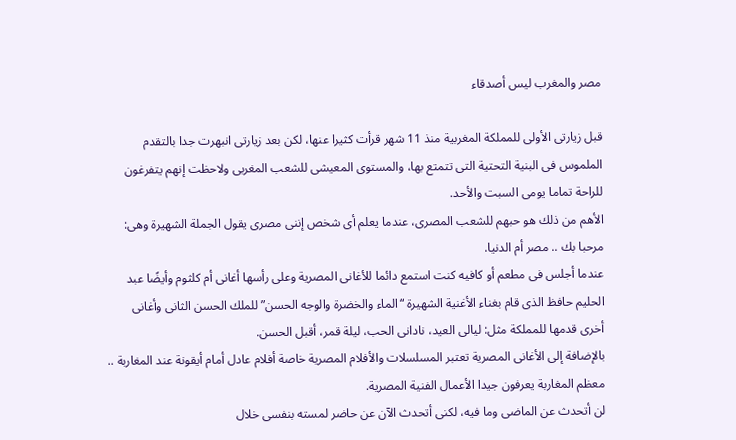مصر والمغرب ليس أصدقاء

قبل زيارتى الأولى للمملكة المغربية منذ 11 شهر قرأت كثيرا عنها، لكن بعد زيارتى انبهرت جدا بالتقدم الملموس فى البنية التحتية التى تتمتع بها، والمستوى المعيشى للشعب المغربى ولاحظت إنهم يتفرغون للراحة تماما يومى السبت والأحد.
الأهم من ذلك هو حبهم للشعب المصرى، عندما يعلم أى شخص إننى مصرى يقول الجملة الشهيرة وهى: مرحبا بك .. مصر أم الدنيا.
عندما أجلس فى مطعم أو كافيه كنت استمع دائما للأغانى المصرية وعلى رأسها أغانى أم كلثوم وأيضًا عبد الحليم حافظ الذى قام بغناء الأغنية الشهيرة “الماء والخضرة والوجه الحسن” للملك الحسن الثانى وأغانى أخرى قدمها للمملكة مثل: ليالى العيد، نادانى الحب، ليلة قمر، أقبل الحسن.
بالإضافة إلى الأغانى المصرية تعتبر المسلسلات والأفلام المصرية خاصة أفلام عادل أمام أيقونة عند المغاربة .. معظم المغاربة يعرفون جيدا الأعمال الفنية المصرية.
لن أتحدث عن الماضى وما فيه، لكنى أتحدث الآن عن حاضر لمسته بنفسى خلال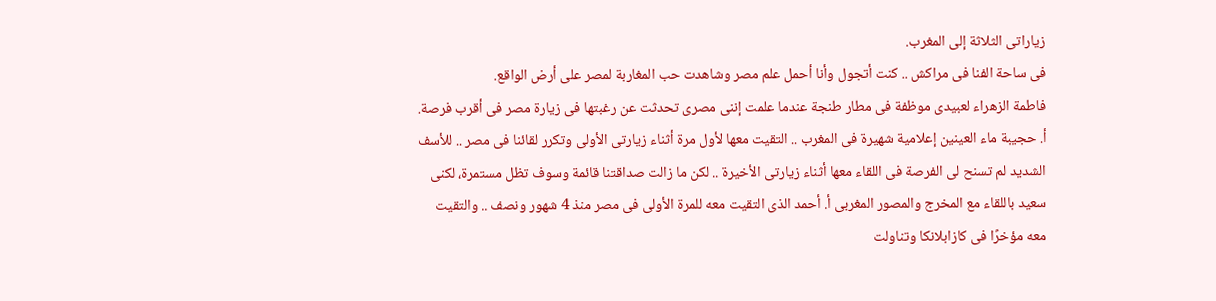زياراتى الثلاثة إلى المغرب.
فى ساحة الفنا فى مراكش .. كنت أتجول وأنا أحمل علم مصر وشاهدت حب المغاربة لمصر على أرض الواقع.
فاطمة الزهراء لعبيدى موظفة فى مطار طنجة عندما علمت إننى مصرى تحدثت عن رغبتها فى زيارة مصر فى أقرب فرصة.
أ. حجيبة ماء العينين إعلامية شهيرة فى المغرب .. التقيت معها لأول مرة أثناء زيارتى الأولى وتكرر لقائنا فى مصر .. للأسف الشديد لم تسنح لى الفرصة فى اللقاء معها أثناء زيارتى الأخيرة .. لكن ما زالت صداقتنا قائمة وسوف تظل مستمرة، لكنى سعيد باللقاء مع المخرج والمصور المغربى أ. أحمد الذى التقيت معه للمرة الأولى فى مصر منذ 4 شهور ونصف .. والتقيت معه مؤخرًا فى كازابلانكا وتناولت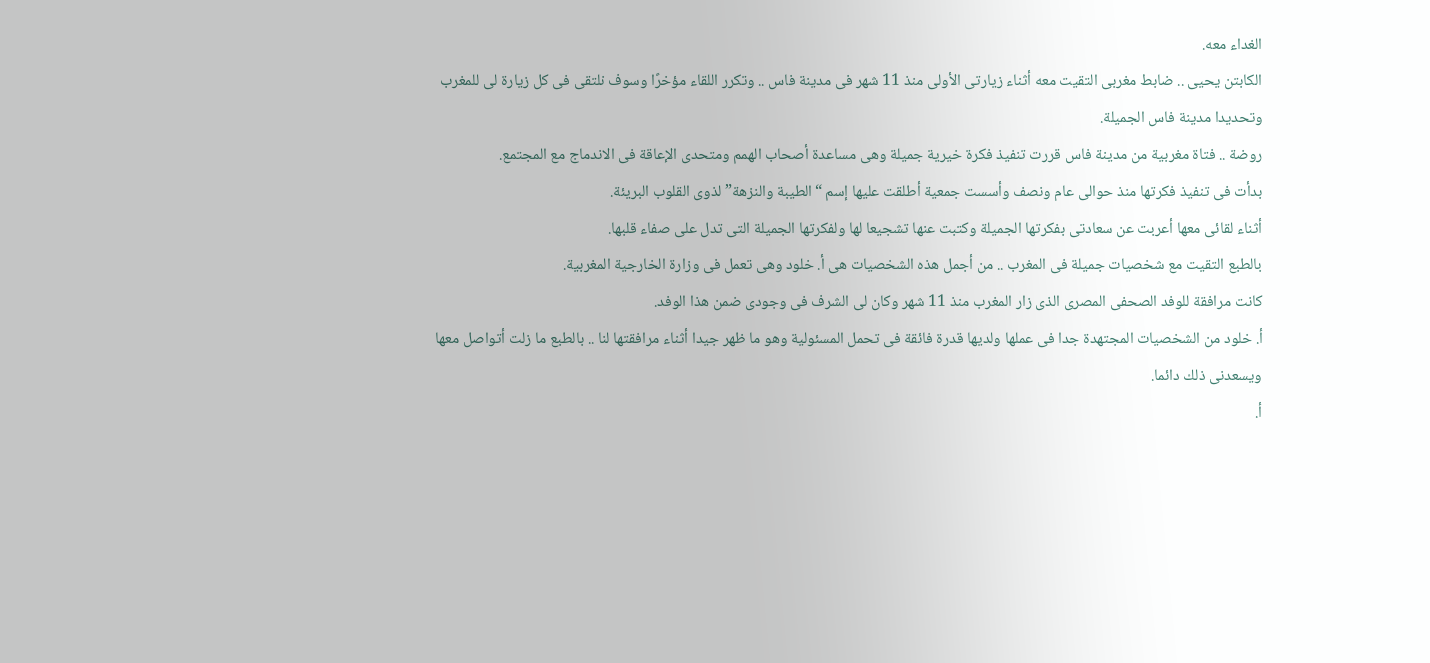الغداء معه.
الكابتن يحيى .. ضابط مغربى التقيت معه أثناء زيارتى الأولى منذ 11 شهر فى مدينة فاس .. وتكرر اللقاء مؤخرًا وسوف نلتقى فى كل زيارة لى للمغرب وتحديدا مدينة فاس الجميلة.
روضة .. فتاة مغربية من مدينة فاس قررت تنفيذ فكرة خيرية جميلة وهى مساعدة أصحاب الهمم ومتحدى الإعاقة فى الاندماج مع المجتمع.
بدأت فى تنفيذ فكرتها منذ حوالى عام ونصف وأسست جمعية أطلقت عليها إسم “الطيبة والنزهة” لذوى القلوب البريئة.
أثناء لقائى معها أعربت عن سعادتى بفكرتها الجميلة وكتبت عنها تشجيعا لها ولفكرتها الجميلة التى تدل على صفاء قلبها.
بالطبع التقيت مع شخصيات جميلة فى المغرب .. من أجمل هذه الشخصيات هى أ. خلود وهى تعمل فى وزارة الخارجية المغربية.
كانت مرافقة للوفد الصحفى المصرى الذى زار المغرب منذ 11 شهر وكان لى الشرف فى وجودى ضمن هذا الوفد.
أ. خلود من الشخصيات المجتهدة جدا فى عملها ولديها قدرة فائقة فى تحمل المسئولية وهو ما ظهر جيدا أثناء مرافقتها لنا .. بالطبع ما زلت أتواصل معها ويسعدنى ذلك دائما.
أ.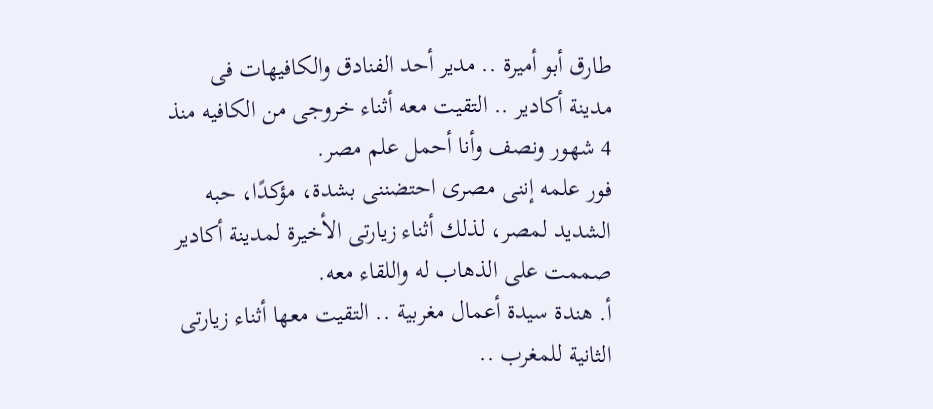طارق أبو أميرة .. مدير أحد الفنادق والكافيهات فى مدينة أكادير .. التقيت معه أثناء خروجى من الكافيه منذ 4 شهور ونصف وأنا أحمل علم مصر.
فور علمه إننى مصرى احتضننى بشدة، مؤكدًا، حبه الشديد لمصر، لذلك أثناء زيارتى الأخيرة لمدينة أكادير صممت على الذهاب له واللقاء معه.
أ. هندة سيدة أعمال مغربية .. التقيت معها أثناء زيارتى الثانية للمغرب ..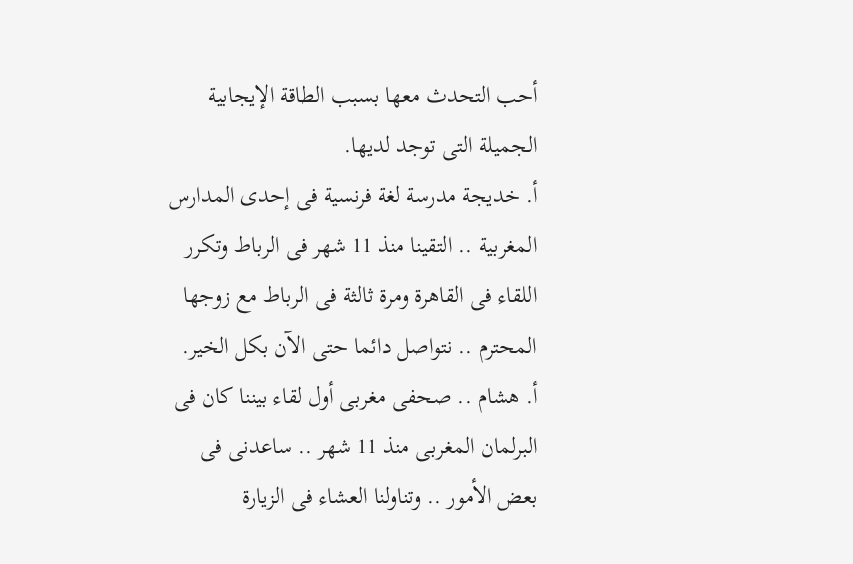أحب التحدث معها بسبب الطاقة الإيجابية الجميلة التى توجد لديها.
أ. خديجة مدرسة لغة فرنسية فى إحدى المدارس المغربية .. التقينا منذ 11 شهر فى الرباط وتكرر اللقاء فى القاهرة ومرة ثالثة فى الرباط مع زوجها المحترم .. نتواصل دائما حتى الآن بكل الخير.
أ. هشام .. صحفى مغربى أول لقاء بيننا كان فى البرلمان المغربى منذ 11 شهر .. ساعدنى فى بعض الأمور .. وتناولنا العشاء فى الزيارة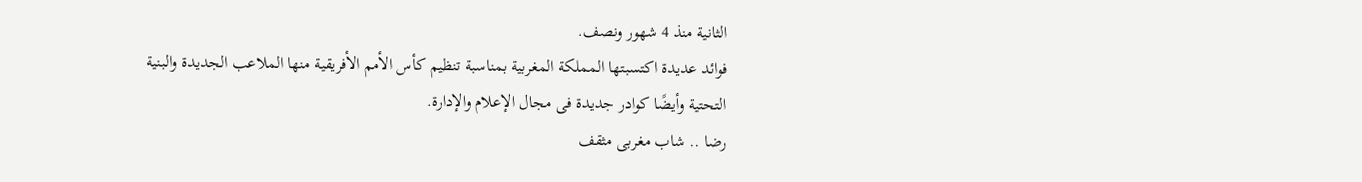الثانية منذ 4 شهور ونصف.
فوائد عديدة اكتسبتها المملكة المغربية بمناسبة تنظيم كأس الأمم الأفريقية منها الملاعب الجديدة والبنية التحتية وأيضًا كوادر جديدة فى مجال الإعلام والإدارة.
رضا .. شاب مغربى مثقف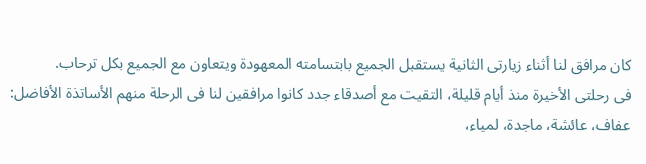كان مرافق لنا أثناء زيارتى الثانية يستقبل الجميع بابتسامته المعهودة ويتعاون مع الجميع بكل ترحاب.
فى رحلتى الأخيرة منذ أيام قليلة، التقيت مع أصدقاء جدد كانوا مرافقين لنا فى الرحلة منهم الأساتذة الأفاضل: عفاف، عائشة، ماجدة، لمياء،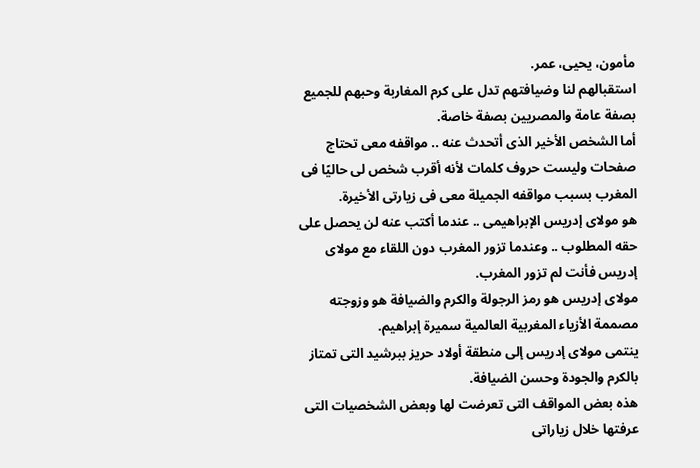مأمون، يحيى، عمر.
استقبالهم لنا وضيافتهم تدل على كرم المغاربة وحبهم للجميع بصفة عامة والمصريين بصفة خاصة.
أما الشخص الأخير الذى أتحدث عنه .. مواقفه معى تحتاج صفحات وليست حروف كلمات لأنه أقرب شخص لى حاليًا فى المغرب بسبب مواقفه الجميلة معى فى زيارتى الأخيرة.
هو مولاى إدريس الإبراهيمى .. عندما أكتب عنه لن يحصل على حقه المطلوب .. وعندما تزور المغرب دون اللقاء مع مولاى إدريس فأنت لم تزور المغرب.
مولاى إدريس هو رمز الرجولة والكرم والضيافة هو وزوجته مصممة الأزياء المغربية العالمية سميرة إبراهيم.
ينتمى مولاى إدريس إلى منطقة أولاد حريز ببرشيد التى تمتاز بالكرم والجودة وحسن الضيافة.
هذه بعض المواقف التى تعرضت لها وبعض الشخصيات التى عرفتها خلال زياراتى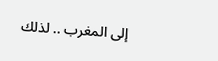إلى المغرب .. لذلك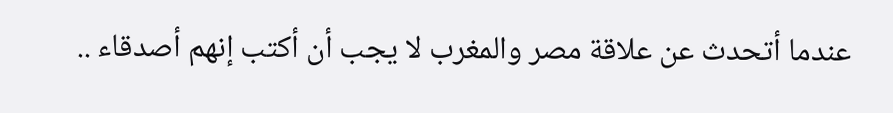عندما أتحدث عن علاقة مصر والمغرب لا يجب أن أكتب إنهم أصدقاء ..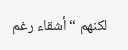لكنهم “أشقاء رغم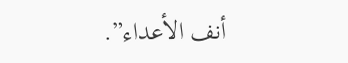أنف الأعداء”.